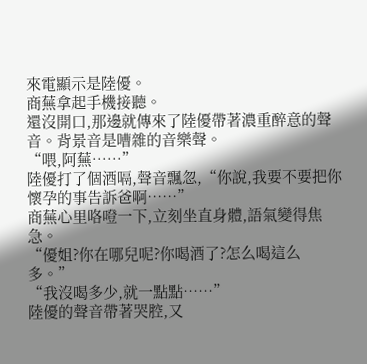來電顯示是陸優。
商蕪拿起手機接聽。
還沒開口,那邊就傳來了陸優帶著濃重醉意的聲音。背景音是嘈雜的音樂聲。
“喂,阿蕪……”
陸優打了個酒嗝,聲音飄忽,“你說,我要不要把你懷孕的事告訴爸啊……”
商蕪心里咯噔一下,立刻坐直身體,語氣變得焦急。
“優姐?你在哪兒呢?你喝酒了?怎么喝這么多。”
“我沒喝多少,就一點點……”
陸優的聲音帶著哭腔,又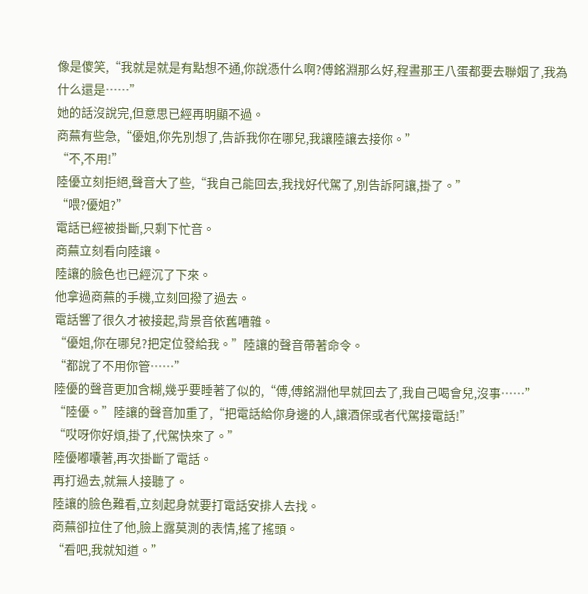像是傻笑,“我就是就是有點想不通,你說憑什么啊?傅銘淵那么好,程晝那王八蛋都要去聯姻了,我為什么還是……”
她的話沒說完,但意思已經再明顯不過。
商蕪有些急,“優姐,你先別想了,告訴我你在哪兒,我讓陸讓去接你。”
“不,不用!”
陸優立刻拒絕,聲音大了些,“我自己能回去,我找好代駕了,別告訴阿讓,掛了。”
“喂?優姐?”
電話已經被掛斷,只剩下忙音。
商蕪立刻看向陸讓。
陸讓的臉色也已經沉了下來。
他拿過商蕪的手機,立刻回撥了過去。
電話響了很久才被接起,背景音依舊嘈雜。
“優姐,你在哪兒?把定位發給我。”陸讓的聲音帶著命令。
“都說了不用你管……”
陸優的聲音更加含糊,幾乎要睡著了似的,“傅,傅銘淵他早就回去了,我自己喝會兒,沒事……”
“陸優。”陸讓的聲音加重了,“把電話給你身邊的人,讓酒保或者代駕接電話!”
“哎呀你好煩,掛了,代駕快來了。”
陸優嘟囔著,再次掛斷了電話。
再打過去,就無人接聽了。
陸讓的臉色難看,立刻起身就要打電話安排人去找。
商蕪卻拉住了他,臉上露莫測的表情,搖了搖頭。
“看吧,我就知道。”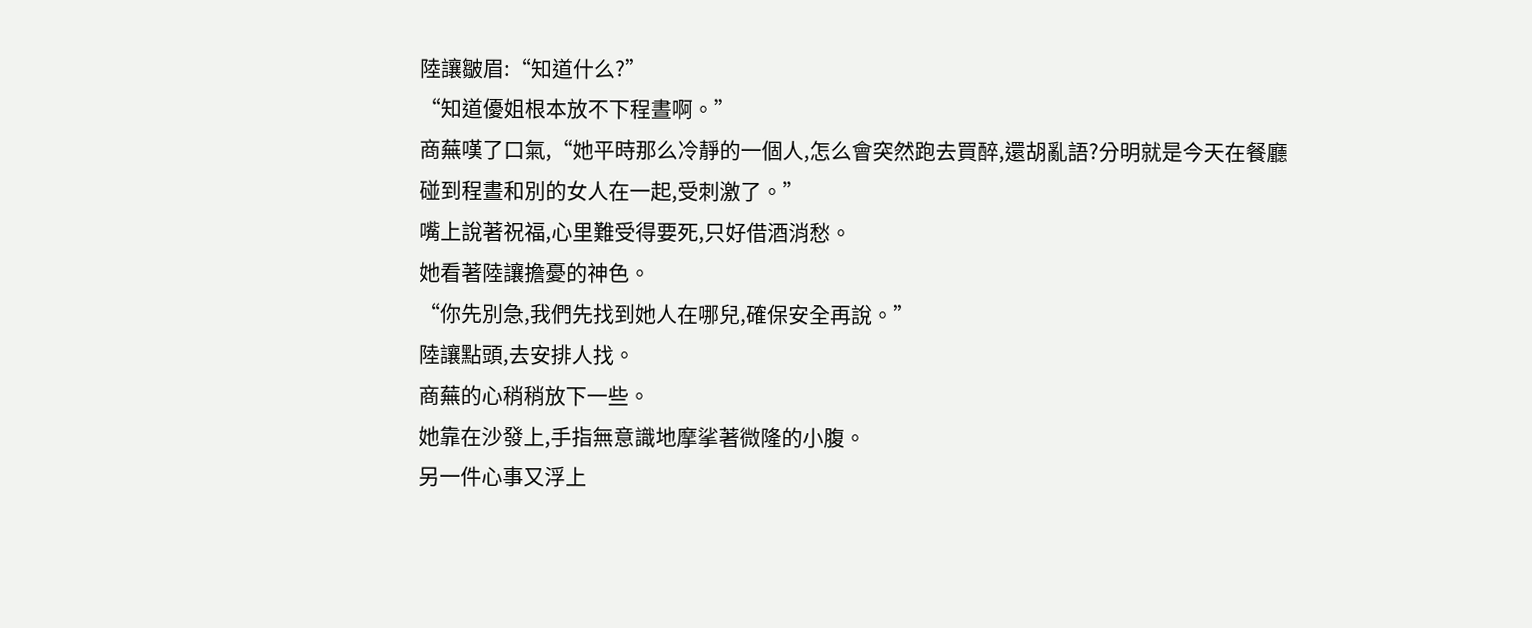陸讓皺眉:“知道什么?”
“知道優姐根本放不下程晝啊。”
商蕪嘆了口氣,“她平時那么冷靜的一個人,怎么會突然跑去買醉,還胡亂語?分明就是今天在餐廳碰到程晝和別的女人在一起,受刺激了。”
嘴上說著祝福,心里難受得要死,只好借酒消愁。
她看著陸讓擔憂的神色。
“你先別急,我們先找到她人在哪兒,確保安全再說。”
陸讓點頭,去安排人找。
商蕪的心稍稍放下一些。
她靠在沙發上,手指無意識地摩挲著微隆的小腹。
另一件心事又浮上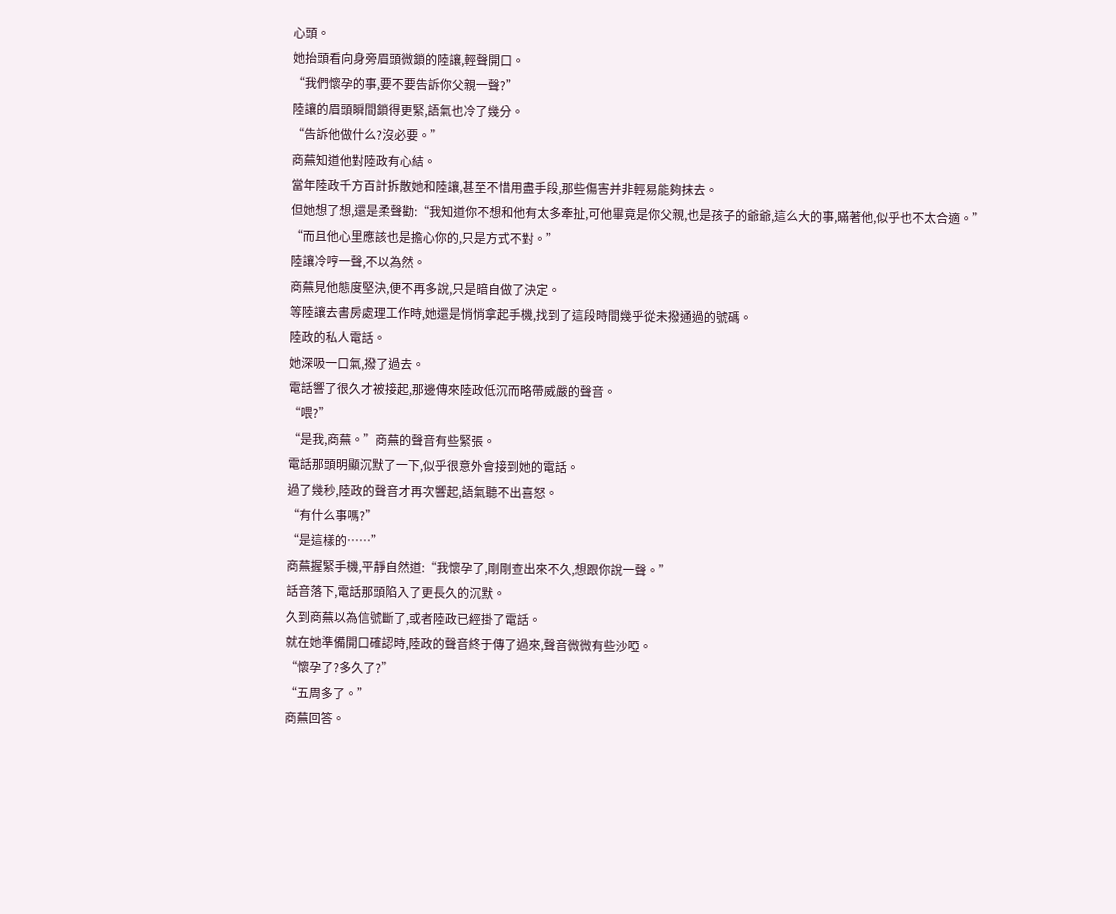心頭。
她抬頭看向身旁眉頭微鎖的陸讓,輕聲開口。
“我們懷孕的事,要不要告訴你父親一聲?”
陸讓的眉頭瞬間鎖得更緊,語氣也冷了幾分。
“告訴他做什么?沒必要。”
商蕪知道他對陸政有心結。
當年陸政千方百計拆散她和陸讓,甚至不惜用盡手段,那些傷害并非輕易能夠抹去。
但她想了想,還是柔聲勸:“我知道你不想和他有太多牽扯,可他畢竟是你父親,也是孩子的爺爺,這么大的事,瞞著他,似乎也不太合適。”
“而且他心里應該也是擔心你的,只是方式不對。”
陸讓冷哼一聲,不以為然。
商蕪見他態度堅決,便不再多說,只是暗自做了決定。
等陸讓去書房處理工作時,她還是悄悄拿起手機,找到了這段時間幾乎從未撥通過的號碼。
陸政的私人電話。
她深吸一口氣,撥了過去。
電話響了很久才被接起,那邊傳來陸政低沉而略帶威嚴的聲音。
“喂?”
“是我,商蕪。”商蕪的聲音有些緊張。
電話那頭明顯沉默了一下,似乎很意外會接到她的電話。
過了幾秒,陸政的聲音才再次響起,語氣聽不出喜怒。
“有什么事嗎?”
“是這樣的……”
商蕪握緊手機,平靜自然道:“我懷孕了,剛剛查出來不久,想跟你說一聲。”
話音落下,電話那頭陷入了更長久的沉默。
久到商蕪以為信號斷了,或者陸政已經掛了電話。
就在她準備開口確認時,陸政的聲音終于傳了過來,聲音微微有些沙啞。
“懷孕了?多久了?”
“五周多了。”
商蕪回答。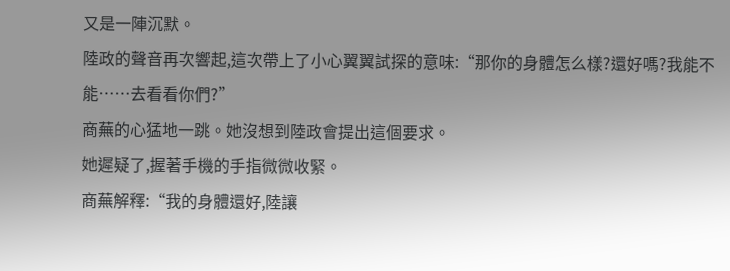又是一陣沉默。
陸政的聲音再次響起,這次帶上了小心翼翼試探的意味:“那你的身體怎么樣?還好嗎?我能不能……去看看你們?”
商蕪的心猛地一跳。她沒想到陸政會提出這個要求。
她遲疑了,握著手機的手指微微收緊。
商蕪解釋:“我的身體還好,陸讓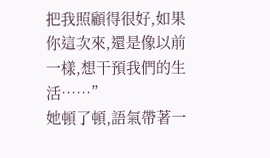把我照顧得很好,如果你這次來,還是像以前一樣,想干預我們的生活……”
她頓了頓,語氣帶著一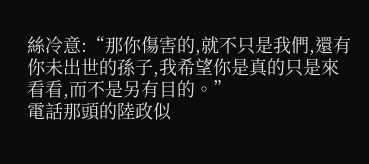絲冷意:“那你傷害的,就不只是我們,還有你未出世的孫子,我希望你是真的只是來看看,而不是另有目的。”
電話那頭的陸政似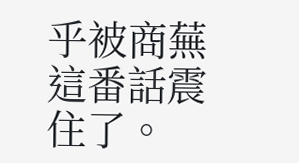乎被商蕪這番話震住了。